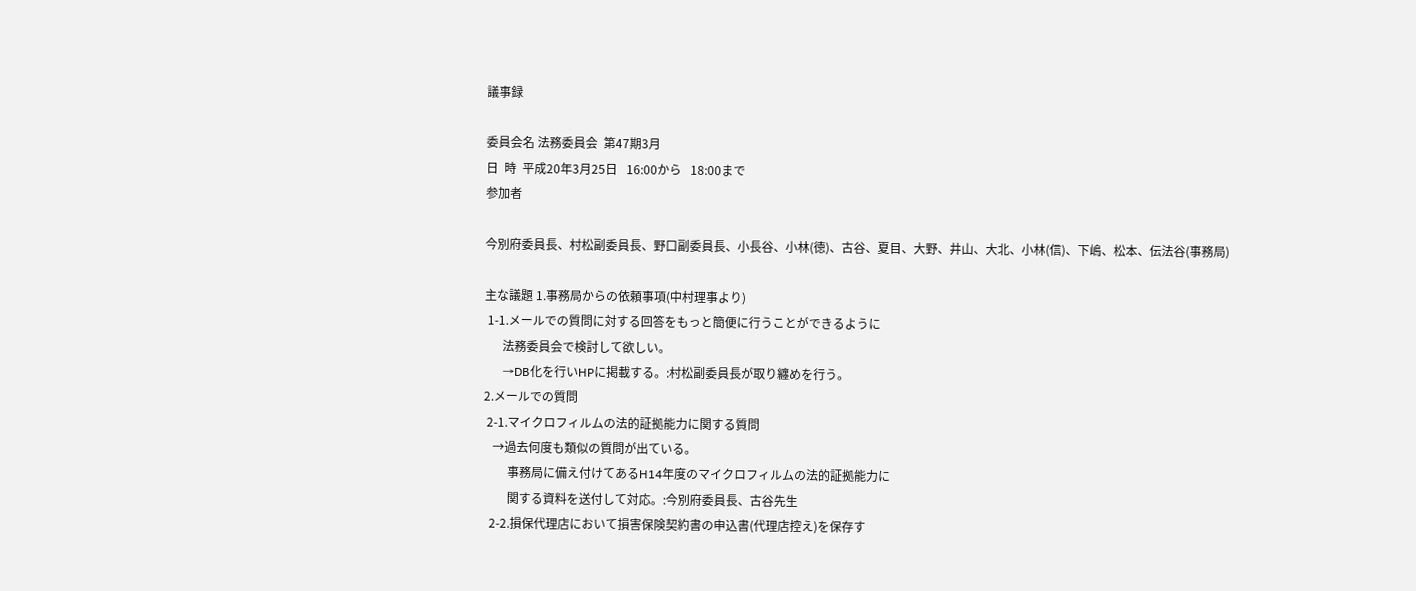議事録

委員会名 法務委員会  第47期3月
日  時  平成20年3月25日   16:00から   18:00まで
参加者

今別府委員長、村松副委員長、野口副委員長、小長谷、小林(徳)、古谷、夏目、大野、井山、大北、小林(信)、下嶋、松本、伝法谷(事務局)

主な議題 1.事務局からの依頼事項(中村理事より)
 1-1.メールでの質問に対する回答をもっと簡便に行うことができるように
      法務委員会で検討して欲しい。
      →DB化を行いHPに掲載する。:村松副委員長が取り纏めを行う。
2.メールでの質問
 2-1.マイクロフィルムの法的証拠能力に関する質問
   →過去何度も類似の質問が出ている。
        事務局に備え付けてあるH14年度のマイクロフィルムの法的証拠能力に
        関する資料を送付して対応。:今別府委員長、古谷先生
  2-2.損保代理店において損害保険契約書の申込書(代理店控え)を保存す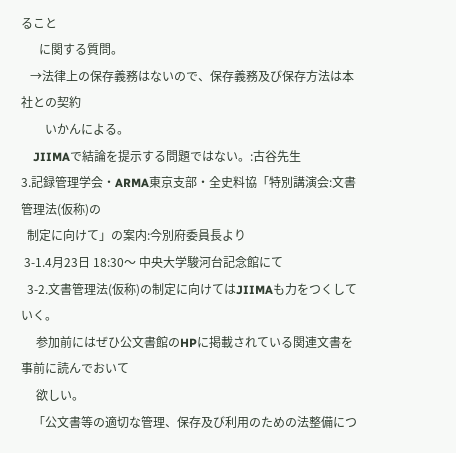ること
      に関する質問。
   →法律上の保存義務はないので、保存義務及び保存方法は本社との契約
        いかんによる。
    JIIMAで結論を提示する問題ではない。:古谷先生
3.記録管理学会・ARMA東京支部・全史料協「特別講演会:文書管理法(仮称)の
  制定に向けて」の案内:今別府委員長より
 3-1.4月23日 18:30〜 中央大学駿河台記念館にて
  3-2.文書管理法(仮称)の制定に向けてはJIIMAも力をつくしていく。
     参加前にはぜひ公文書館のHPに掲載されている関連文書を事前に読んでおいて
     欲しい。
    「公文書等の適切な管理、保存及び利用のための法整備につ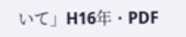いて」H16年・PDF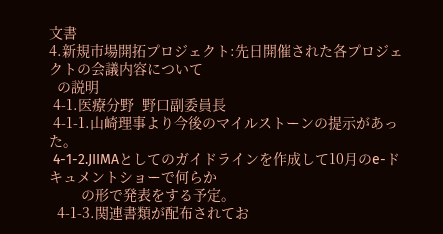文書
4.新規市場開拓プロジェクト:先日開催された各プロジェクトの会議内容について
  の説明
 4-1.医療分野  野口副委員長
 4-1-1.山崎理事より今後のマイルストーンの提示があった。
 4-1-2.JIIMAとしてのガイドラインを作成して10月のe-ドキュメントショーで何らか
        の形で発表をする予定。
  4-1-3.関連書類が配布されてお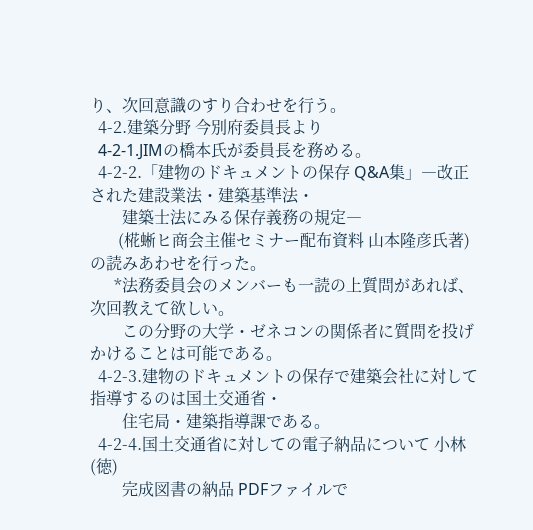り、次回意識のすり合わせを行う。
  4-2.建築分野 今別府委員長より
  4-2-1.JIMの橋本氏が委員長を務める。
  4-2-2.「建物のドキュメントの保存 Q&A集」―改正された建設業法・建築基準法・
        建築士法にみる保存義務の規定―
       (椛蜥ヒ商会主催セミナー配布資料 山本隆彦氏著)の読みあわせを行った。
      *法務委員会のメンバーも一読の上質問があれば、次回教えて欲しい。
        この分野の大学・ゼネコンの関係者に質問を投げかけることは可能である。
  4-2-3.建物のドキュメントの保存で建築会社に対して指導するのは国土交通省・
        住宅局・建築指導課である。
  4-2-4.国土交通省に対しての電子納品について 小林(徳)
        完成図書の納品 PDFファイルで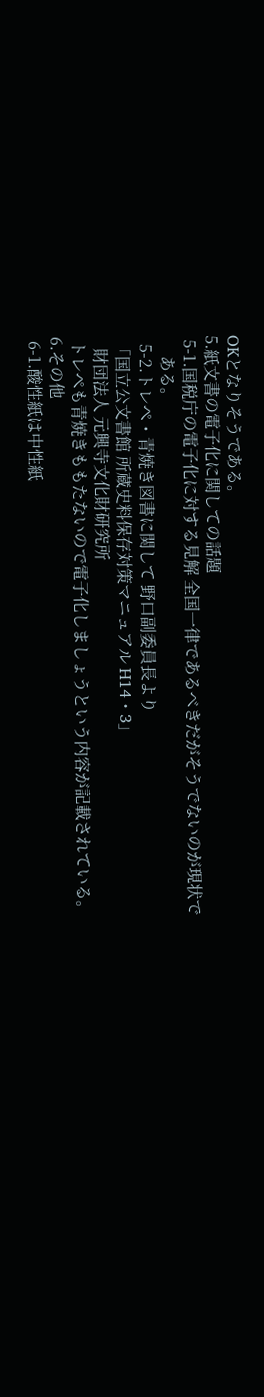OKとなりそうである。
5.紙文書の電子化に関しての話題
 5-1.国税庁の電子化に対する見解 全国一律であるべきだがそうでないのが現状で
     ある。
  5-2.トレぺ・青焼き図書に関して 野口副委員長より
 「国立公文書館 所蔵史料保存対策マニュアル H14・3」
   財団法人 元興寺文化財研究所
 トレぺも青焼きももたないので電子化しましょうという内容が記載されている。
6.その他
 6-1.酸性紙は中性紙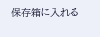保存箱に入れる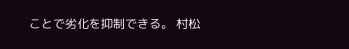ことで劣化を抑制できる。 村松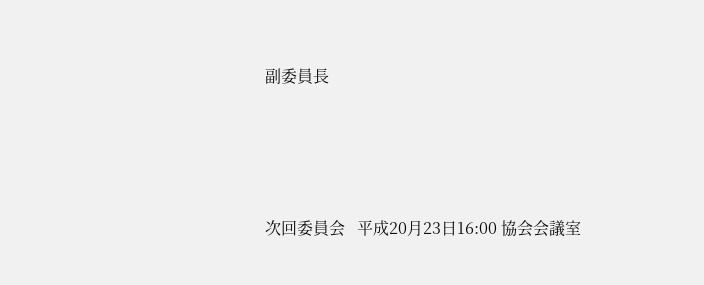副委員長





次回委員会   平成20月23日16:00 協会会議室